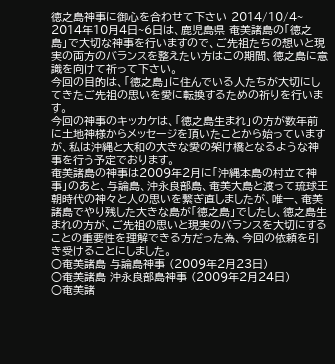徳之島神事に御心を合わせて下さい 2014/10/4~
2014年10月4日~6日は、鹿児島県 奄美諸島の「徳之島」で大切な神事を行いますので、ご先祖たちの想いと現実の両方のバランスを整えたい方はこの期間、徳之島に意識を向けて祈って下さい。
今回の目的は、「徳之島」に住んでいる人たちが大切にしてきたご先祖の思いを愛に転換するための祈りを行います。
今回の神事のキッカケは、「徳之島生まれ」の方が数年前に土地神様からメッセージを頂いたことから始っていますが、私は沖縄と大和の大きな愛の架け橋となるような神事を行う予定でおります。
奄美諸島の神事は2009年2月に「沖縄本島の村立て神事」のあと、与論島、沖永良部島、奄美大島と渡って琉球王朝時代の神々と人の思いを繋ぎ直しましたが、唯一、奄美諸島でやり残した大きな島が「徳之島」でしたし、徳之島生まれの方が、ご先祖の思いと現実のバランスを大切にすることの重要性を理解できる方だった為、今回の依頼を引き受けることにしました。
○奄美諸島 与論島神事 (2009年2月23日)
○奄美諸島 沖永良部島神事 (2009年2月24日)
○奄美諸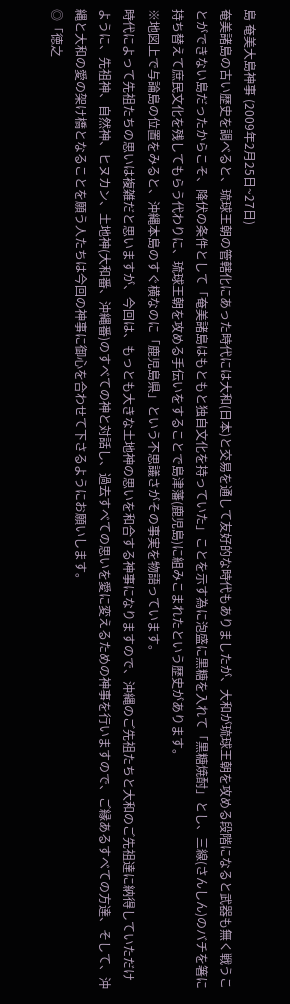島 奄美大島神事 (2009年2月25日~27日)
奄美諸島の古い歴史を調べると、琉球王朝の管轄化にあった時代には大和(日本)と交易を通して友好的な時代もありましたが、大和が琉球王朝を攻める段階になると武器も無く戦うことができない島だったからこそ、降伏の条件として「奄美諸島はもともと独自文化を持っていた」ことを示す為に泡盛に黒糖を入れて「黒糖焼酎」とし、三線(さんしん)のバチを箸に持ち替えて庶民文化を残してもらう代わりに、琉球王朝を攻める手伝いをすることで島津藩(鹿児島)に組みこまれたという歴史があります。
※地図上で与論島の位置をみると、沖縄本島のすぐ横なのに「鹿児島県」という不思議さがその事実を物語っています。
時代によって先祖たちの思いは複雑だと思いますが、今回は、もっとも大きな土地神の思いを和合する神事になりますので、沖縄のご先祖たちと大和のご先祖達に納得していただけように、先祖神、自然神、ヒヌカン、土地神(大和番、沖縄番)のすべての神と対話し、過去すべての思いを愛に変えるための神事を行いますので、ご縁あるすべての方達、そして、沖縄と大和の愛の架け橋となることを願う人たちは今回の神事に御心を合わせて下さるようにお願いします。
◎「徳之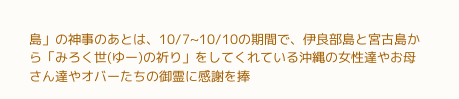島」の神事のあとは、10/7~10/10の期間で、伊良部島と宮古島から「みろく世(ゆー)の祈り」をしてくれている沖縄の女性達やお母さん達やオバーたちの御霊に感謝を捧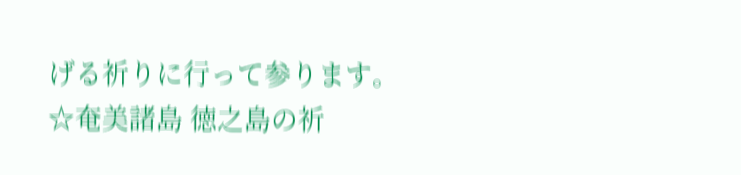げる祈りに行って参ります。
☆奄美諸島 徳之島の祈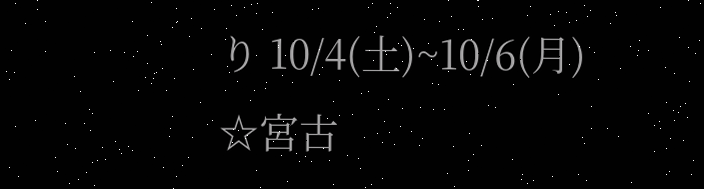り 10/4(土)~10/6(月)
☆宮古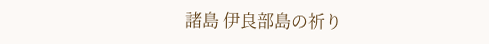諸島 伊良部島の祈り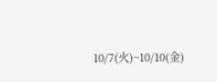10/7(火)~10/10(金)